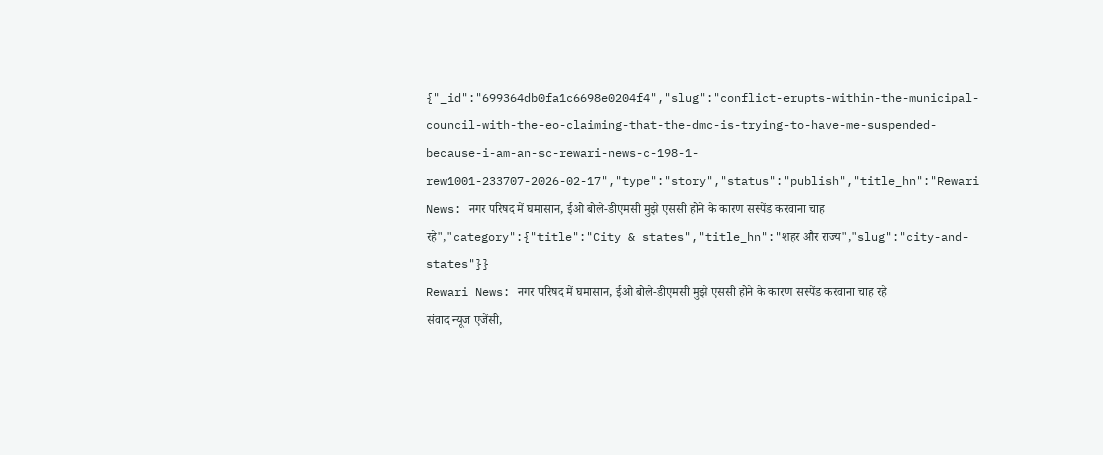{"_id":"699364db0fa1c6698e0204f4","slug":"conflict-erupts-within-the-municipal-council-with-the-eo-claiming-that-the-dmc-is-trying-to-have-me-suspended-because-i-am-an-sc-rewari-news-c-198-1-rew1001-233707-2026-02-17","type":"story","status":"publish","title_hn":"Rewari News: नगर परिषद में घमासान, ईओ बोले-डीएमसी मुझे एससी होने के कारण सस्पेंड करवाना चाह रहे","category":{"title":"City & states","title_hn":"शहर और राज्य","slug":"city-and-states"}}
Rewari News: नगर परिषद में घमासान, ईओ बोले-डीएमसी मुझे एससी होने के कारण सस्पेंड करवाना चाह रहे
संवाद न्यूज एजेंसी,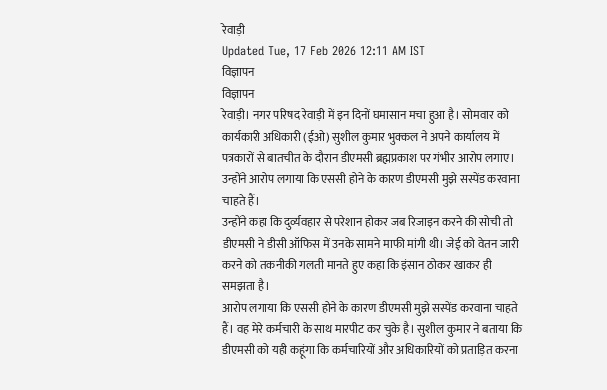रेवाड़ी
Updated Tue, 17 Feb 2026 12:11 AM IST
विज्ञापन
विज्ञापन
रेवाड़ी। नगर परिषद रेवाड़ी में इन दिनों घमासान मचा हुआ है। सोमवार को कार्यकारी अधिकारी (ईओ) सुशील कुमार भुक्कल ने अपने कार्यालय में पत्रकारों से बातचीत के दौरान डीएमसी ब्रह्मप्रकाश पर गंभीर आरोप लगाए। उन्होंने आरोप लगाया कि एससी होने के कारण डीएमसी मुझे सस्पेंड करवाना चाहते हैं।
उन्होंने कहा कि दुर्व्यवहार से परेशान होकर जब रिजाइन करने की सोची तो डीएमसी ने डीसी ऑफिस में उनके सामने माफी मांगी थी। जेई को वेतन जारी करने को तकनीकी गलती मानते हुए कहा कि इंसान ठोकर खाकर ही समझता है।
आरोप लगाया कि एससी होने के कारण डीएमसी मुझे सस्पेंड करवाना चाहते हैं। वह मेरे कर्मचारी के साथ मारपीट कर चुके है। सुशील कुमार ने बताया कि डीएमसी को यही कहूंगा कि कर्मचारियों और अधिकारियों को प्रताड़ित करना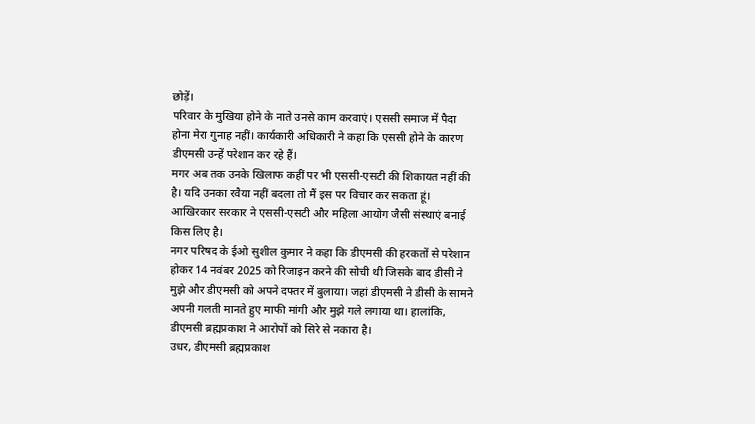छोड़ें।
परिवार के मुखिया होने के नाते उनसे काम करवाएं। एससी समाज में पैदा होना मेरा गुनाह नहीं। कार्यकारी अधिकारी ने कहा कि एससी होने के कारण डीएमसी उन्हें परेशान कर रहे हैं।
मगर अब तक उनके खिलाफ कहीं पर भी एससी-एसटी की शिकायत नहीं की है। यदि उनका रवैया नहीं बदला तो मैं इस पर विचार कर सकता हूं। आखिरकार सरकार ने एससी-एसटी और महिला आयोग जैसी संस्थाएं बनाई किस लिए है।
नगर परिषद के ईओ सुशील कुमार ने कहा कि डीएमसी की हरकतों से परेशान होकर 14 नवंबर 2025 को रिजाइन करने की सोची थी जिसके बाद डीसी ने मुझे और डीएमसी को अपने दफ्तर में बुलाया। जहां डीएमसी ने डीसी के सामने अपनी गलती मानते हुए माफी मांगी और मुझे गले लगाया था। हालांकि, डीएमसी ब्रह्मप्रकाश ने आरोपों को सिरे से नकारा है।
उधर, डीएमसी ब्रह्मप्रकाश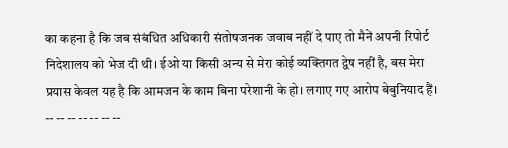का कहना है कि जब संबंधित अधिकारी संतोषजनक जवाब नहीं दे पाए तो मैनें अपनी रिपोर्ट निदेशालय को भेज दी थी। ईओ या किसी अन्य से मेरा कोई व्यक्तिगत द्वेष नहीं है, बस मेरा प्रयास केवल यह है कि आमजन के काम बिना परेशानी के हो। लगाए गए आरोप बेबुनियाद हैं।
-- -- -- -- -- -- --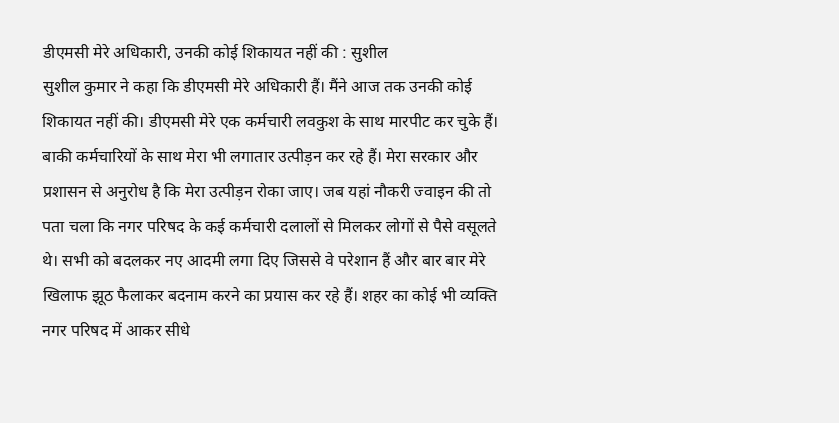डीएमसी मेरे अधिकारी, उनकी कोई शिकायत नहीं की : सुशील
सुशील कुमार ने कहा कि डीएमसी मेरे अधिकारी हैं। मैंने आज तक उनकी कोई शिकायत नहीं की। डीएमसी मेरे एक कर्मचारी लवकुश के साथ मारपीट कर चुके हैं। बाकी कर्मचारियों के साथ मेरा भी लगातार उत्पीड़न कर रहे हैं। मेरा सरकार और प्रशासन से अनुरोध है कि मेरा उत्पीड़न रोका जाए। जब यहां नौकरी ज्वाइन की तो पता चला कि नगर परिषद के कई कर्मचारी दलालों से मिलकर लोगों से पैसे वसूलते थे। सभी को बदलकर नए आदमी लगा दिए जिससे वे परेशान हैं और बार बार मेरे खिलाफ झूठ फैलाकर बदनाम करने का प्रयास कर रहे हैं। शहर का कोई भी व्यक्ति नगर परिषद में आकर सीधे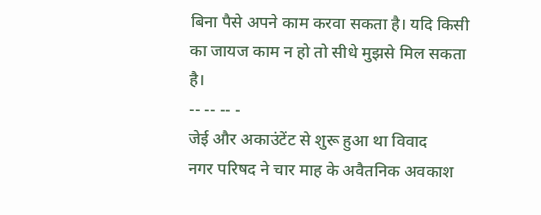बिना पैसे अपने काम करवा सकता है। यदि किसी का जायज काम न हो तो सीधे मुझसे मिल सकता है।
-- -- -- -
जेई और अकाउंटेंट से शुरू हुआ था विवाद
नगर परिषद ने चार माह के अवैतनिक अवकाश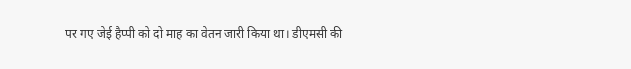पर गए जेई हैप्पी को दो माह का वेतन जारी किया था। डीएमसी की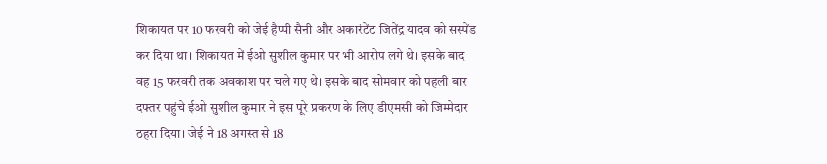शिकायत पर 10 फरवरी को जेई हैप्पी सैनी और अकारंटेंट जितेंद्र यादव को सस्पेंड कर दिया था। शिकायत में ईओ सुशील कुमार पर भी आरोप लगे थे। इसके बाद वह 15 फरवरी तक अवकाश पर चले गए थे। इसके बाद सोमवार को पहली बार दफ्तर पहुंचे ईओ सुशील कुमार ने इस पूरे प्रकरण के लिए डीएमसी को जिम्मेदार ठहरा दिया। जेई ने 18 अगस्त से 18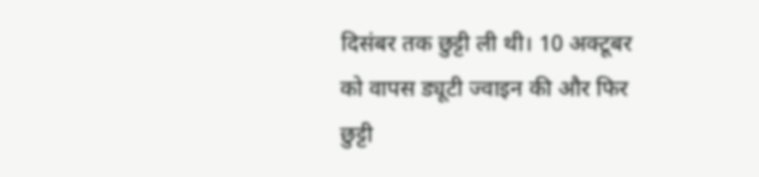दिसंबर तक छुट्टी ली थी। 10 अक्टूबर को वापस ड्यूटी ज्वाइन की और फिर छुट्टी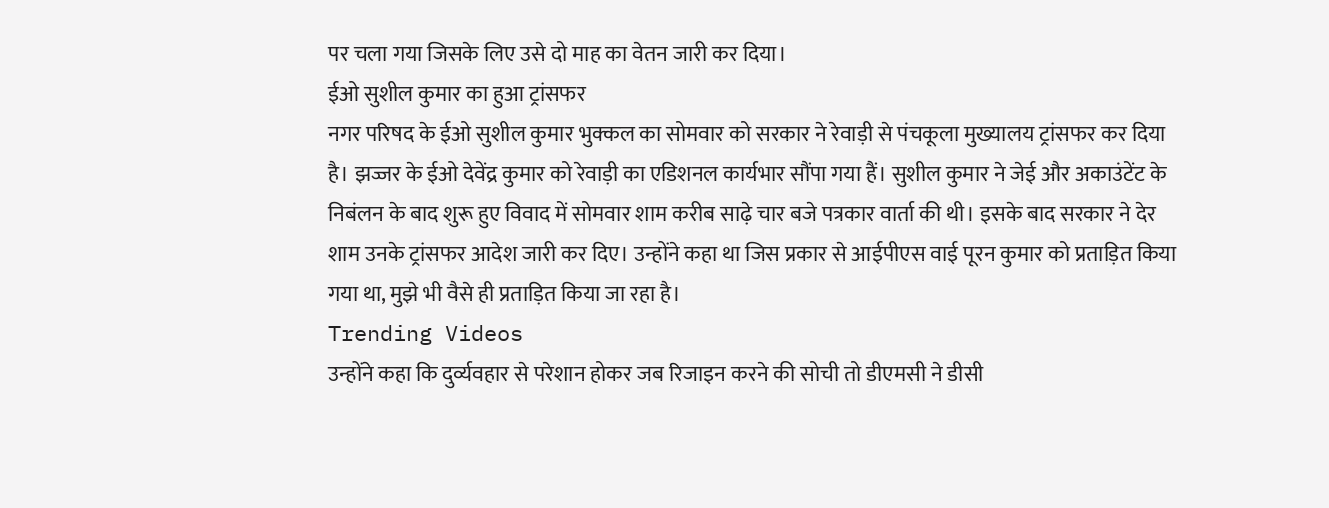पर चला गया जिसके लिए उसे दो माह का वेतन जारी कर दिया।
ईओ सुशील कुमार का हुआ ट्रांसफर
नगर परिषद के ईओ सुशील कुमार भुक्कल का सोमवार को सरकार ने रेवाड़ी से पंचकूला मुख्यालय ट्रांसफर कर दिया है। झज्जर के ईओ देवेंद्र कुमार को रेवाड़ी का एडिशनल कार्यभार सौंपा गया हैं। सुशील कुमार ने जेई और अकाउंटेंट के निबंलन के बाद शुरू हुए विवाद में सोमवार शाम करीब साढ़े चार बजे पत्रकार वार्ता की थी। इसके बाद सरकार ने देर शाम उनके ट्रांसफर आदेश जारी कर दिए। उन्होंने कहा था जिस प्रकार से आईपीएस वाई पूरन कुमार को प्रताड़ित किया गया था, मुझे भी वैसे ही प्रताड़ित किया जा रहा है।
Trending Videos
उन्होंने कहा कि दुर्व्यवहार से परेशान होकर जब रिजाइन करने की सोची तो डीएमसी ने डीसी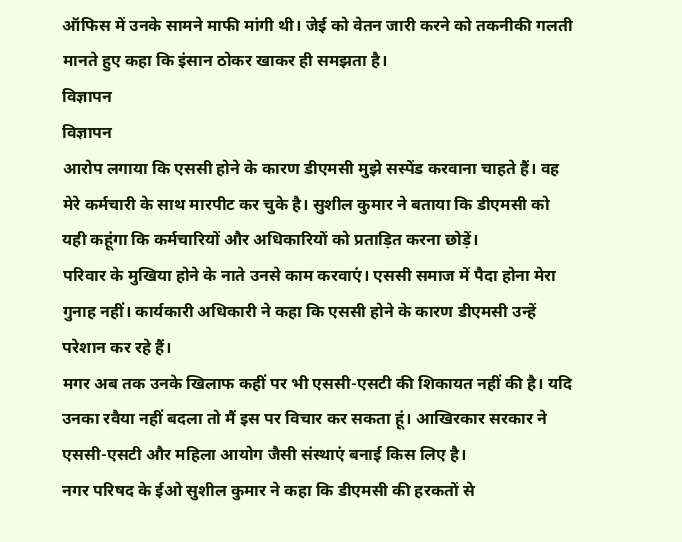ऑफिस में उनके सामने माफी मांगी थी। जेई को वेतन जारी करने को तकनीकी गलती मानते हुए कहा कि इंसान ठोकर खाकर ही समझता है।
विज्ञापन
विज्ञापन
आरोप लगाया कि एससी होने के कारण डीएमसी मुझे सस्पेंड करवाना चाहते हैं। वह मेरे कर्मचारी के साथ मारपीट कर चुके है। सुशील कुमार ने बताया कि डीएमसी को यही कहूंगा कि कर्मचारियों और अधिकारियों को प्रताड़ित करना छोड़ें।
परिवार के मुखिया होने के नाते उनसे काम करवाएं। एससी समाज में पैदा होना मेरा गुनाह नहीं। कार्यकारी अधिकारी ने कहा कि एससी होने के कारण डीएमसी उन्हें परेशान कर रहे हैं।
मगर अब तक उनके खिलाफ कहीं पर भी एससी-एसटी की शिकायत नहीं की है। यदि उनका रवैया नहीं बदला तो मैं इस पर विचार कर सकता हूं। आखिरकार सरकार ने एससी-एसटी और महिला आयोग जैसी संस्थाएं बनाई किस लिए है।
नगर परिषद के ईओ सुशील कुमार ने कहा कि डीएमसी की हरकतों से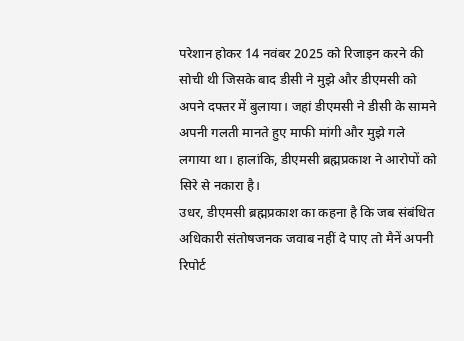परेशान होकर 14 नवंबर 2025 को रिजाइन करने की सोची थी जिसके बाद डीसी ने मुझे और डीएमसी को अपने दफ्तर में बुलाया। जहां डीएमसी ने डीसी के सामने अपनी गलती मानते हुए माफी मांगी और मुझे गले लगाया था। हालांकि, डीएमसी ब्रह्मप्रकाश ने आरोपों को सिरे से नकारा है।
उधर, डीएमसी ब्रह्मप्रकाश का कहना है कि जब संबंधित अधिकारी संतोषजनक जवाब नहीं दे पाए तो मैनें अपनी रिपोर्ट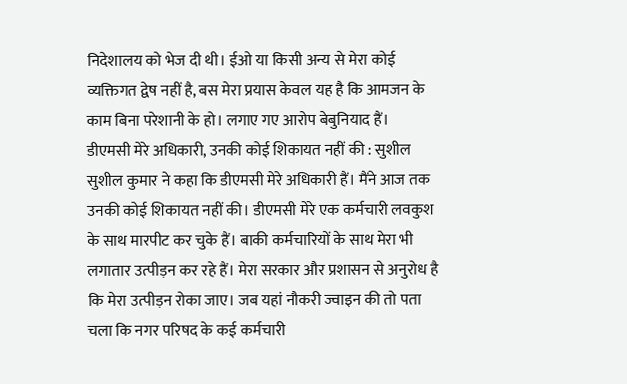निदेशालय को भेज दी थी। ईओ या किसी अन्य से मेरा कोई व्यक्तिगत द्वेष नहीं है, बस मेरा प्रयास केवल यह है कि आमजन के काम बिना परेशानी के हो। लगाए गए आरोप बेबुनियाद हैं।
डीएमसी मेरे अधिकारी, उनकी कोई शिकायत नहीं की : सुशील
सुशील कुमार ने कहा कि डीएमसी मेरे अधिकारी हैं। मैंने आज तक उनकी कोई शिकायत नहीं की। डीएमसी मेरे एक कर्मचारी लवकुश के साथ मारपीट कर चुके हैं। बाकी कर्मचारियों के साथ मेरा भी लगातार उत्पीड़न कर रहे हैं। मेरा सरकार और प्रशासन से अनुरोध है कि मेरा उत्पीड़न रोका जाए। जब यहां नौकरी ज्वाइन की तो पता चला कि नगर परिषद के कई कर्मचारी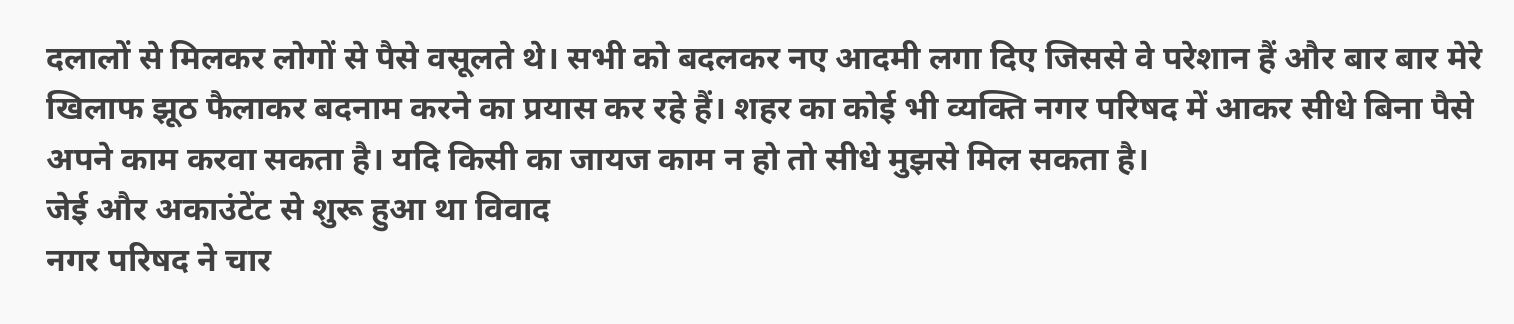दलालों से मिलकर लोगों से पैसे वसूलते थे। सभी को बदलकर नए आदमी लगा दिए जिससे वे परेशान हैं और बार बार मेरे खिलाफ झूठ फैलाकर बदनाम करने का प्रयास कर रहे हैं। शहर का कोई भी व्यक्ति नगर परिषद में आकर सीधे बिना पैसे अपने काम करवा सकता है। यदि किसी का जायज काम न हो तो सीधे मुझसे मिल सकता है।
जेई और अकाउंटेंट से शुरू हुआ था विवाद
नगर परिषद ने चार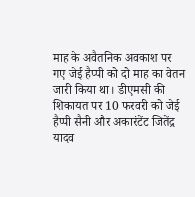माह के अवैतनिक अवकाश पर गए जेई हैप्पी को दो माह का वेतन जारी किया था। डीएमसी की शिकायत पर 10 फरवरी को जेई हैप्पी सैनी और अकारंटेंट जितेंद्र यादव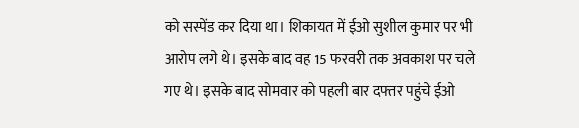को सस्पेंड कर दिया था। शिकायत में ईओ सुशील कुमार पर भी आरोप लगे थे। इसके बाद वह 15 फरवरी तक अवकाश पर चले गए थे। इसके बाद सोमवार को पहली बार दफ्तर पहुंचे ईओ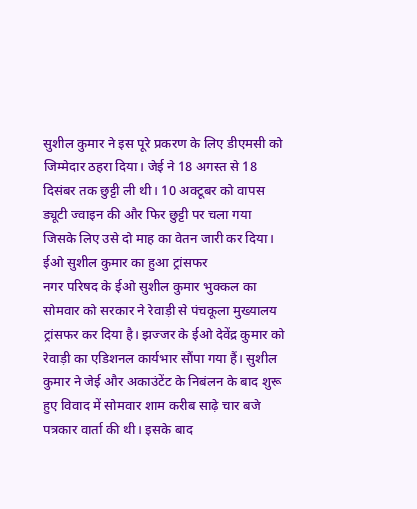सुशील कुमार ने इस पूरे प्रकरण के लिए डीएमसी को जिम्मेदार ठहरा दिया। जेई ने 18 अगस्त से 18 दिसंबर तक छुट्टी ली थी। 10 अक्टूबर को वापस ड्यूटी ज्वाइन की और फिर छुट्टी पर चला गया जिसके लिए उसे दो माह का वेतन जारी कर दिया।
ईओ सुशील कुमार का हुआ ट्रांसफर
नगर परिषद के ईओ सुशील कुमार भुक्कल का सोमवार को सरकार ने रेवाड़ी से पंचकूला मुख्यालय ट्रांसफर कर दिया है। झज्जर के ईओ देवेंद्र कुमार को रेवाड़ी का एडिशनल कार्यभार सौंपा गया हैं। सुशील कुमार ने जेई और अकाउंटेंट के निबंलन के बाद शुरू हुए विवाद में सोमवार शाम करीब साढ़े चार बजे पत्रकार वार्ता की थी। इसके बाद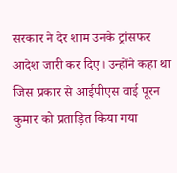सरकार ने देर शाम उनके ट्रांसफर आदेश जारी कर दिए। उन्होंने कहा था जिस प्रकार से आईपीएस वाई पूरन कुमार को प्रताड़ित किया गया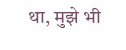था, मुझे भी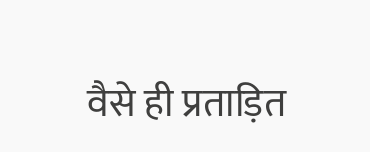वैसे ही प्रताड़ित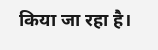किया जा रहा है।